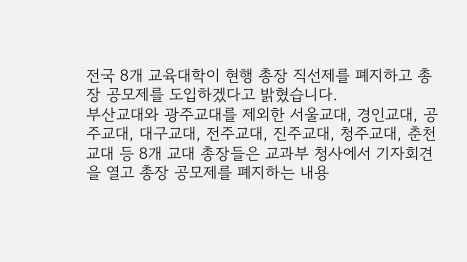전국 8개 교육대학이 현행 총장 직선제를 폐지하고 총장 공모제를 도입하겠다고 밝혔습니다.
부산교대와 광주교대를 제외한 서울교대, 경인교대, 공주교대, 대구교대, 전주교대, 진주교대, 청주교대, 춘천교대 등 8개 교대 총장들은 교과부 청사에서 기자회견을 열고 총장 공모제를 폐지하는 내용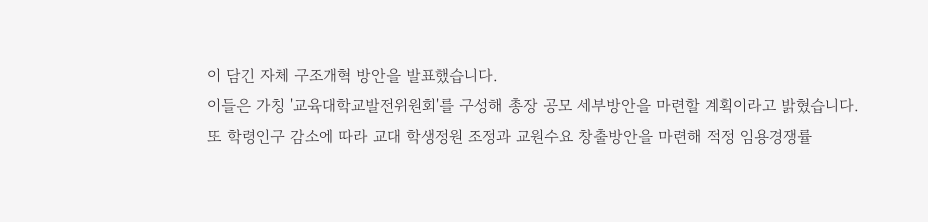이 담긴 자체 구조개혁 방안을 발표했습니다.
이들은 가칭 '교육대학교발전위원회'를 구성해 총장 공모 세부방안을 마련할 계획이라고 밝혔습니다.
또 학령인구 감소에 따라 교대 학생정원 조정과 교원수요 창출방안을 마련해 적정 임용경쟁률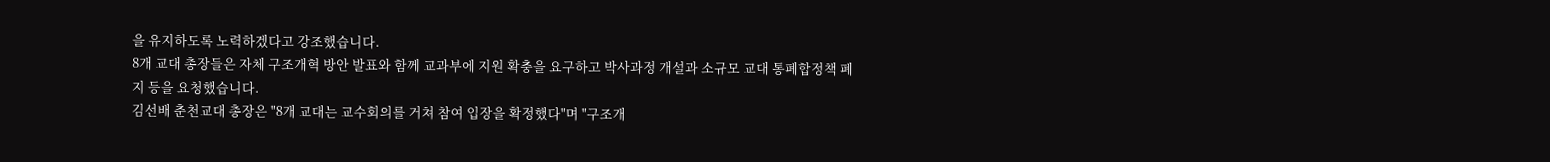을 유지하도록 노력하겠다고 강조했습니다.
8개 교대 총장들은 자체 구조개혁 방안 발표와 함께 교과부에 지원 확충을 요구하고 박사과정 개설과 소규모 교대 통폐합정책 폐지 등을 요청했습니다.
김선배 춘천교대 총장은 "8개 교대는 교수회의를 거쳐 참여 입장을 확정했다"며 "구조개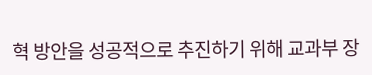혁 방안을 성공적으로 추진하기 위해 교과부 장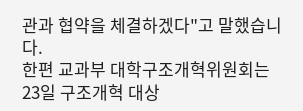관과 협약을 체결하겠다"고 말했습니다.
한편 교과부 대학구조개혁위원회는 23일 구조개혁 대상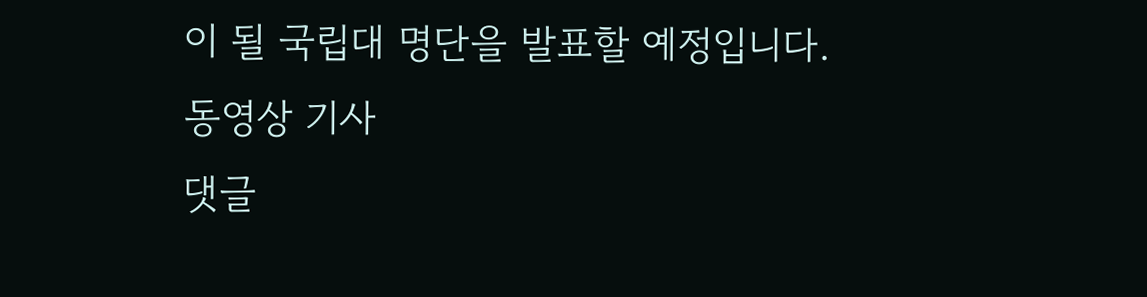이 될 국립대 명단을 발표할 예정입니다.
동영상 기사
댓글